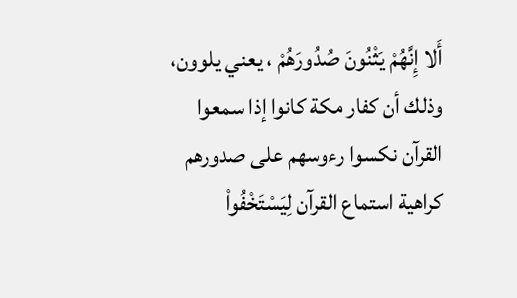أَلا إِنَّهُمْ يَثْنُونَ صُدُورَهُمْ ، يعني يلوون، وذلك أن كفار مكة كانوا إذا سمعوا القرآن نكسوا رءوسهم على صدورهم كراهية استماع القرآن لِيَسْتَخْفُواْ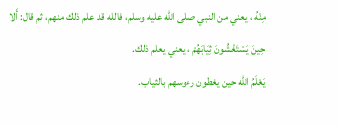مِنْهُ ، يعني من النبي صلى الله عليه وسلم، فالله قد علم ذلك منهم، ثم قال: أَلا حِينَ يَسْتَغْشُونَ ثِيَابَهُمْ ، يعني يعلم ذلك.
يَعْلَمُ الله حين يغطون رءوسهم بالثياب.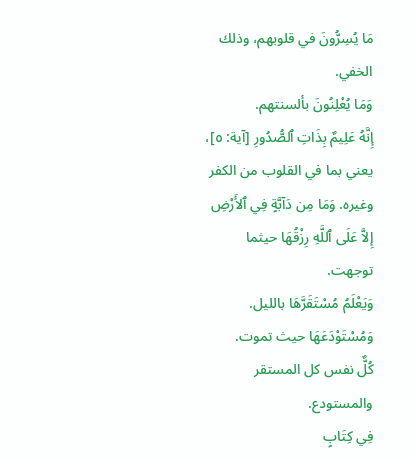مَا يُسِرُّونَ في قلوبهم، وذلك الخفي.
وَمَا يُعْلِنُونَ بألسنتهم.
إِنَّهُ عَلِيمٌ بِذَاتِ ٱلصُّدُورِ [آية: ٥]، يعني بما في القلوب من الكفر وغيره. وَمَا مِن دَآبَّةٍ فِي ٱلأَرْضِ إِلاَّ عَلَى ٱللَّهِ رِزْقُهَا حيثما توجهت.
وَيَعْلَمُ مُسْتَقَرَّهَا بالليل.
وَمُسْتَوْدَعَهَا حيث تموت.
كُلٌّ نفس كل المستقر والمستودع.
فِي كِتَابٍ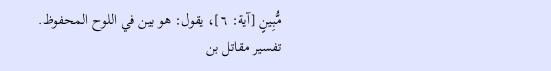مُّبِينٍ [آية: ٦]، يقول: هو بين في اللوح المحفوظ.
تفسير مقاتل بن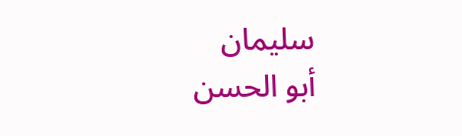سليمان
أبو الحسن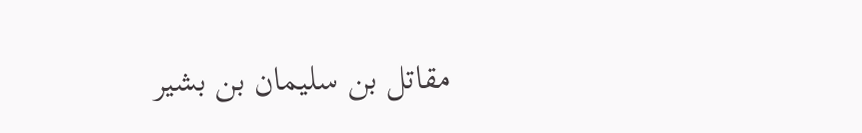مقاتل بن سليمان بن بشير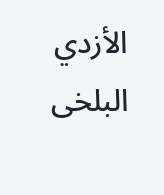الأزدي البلخى